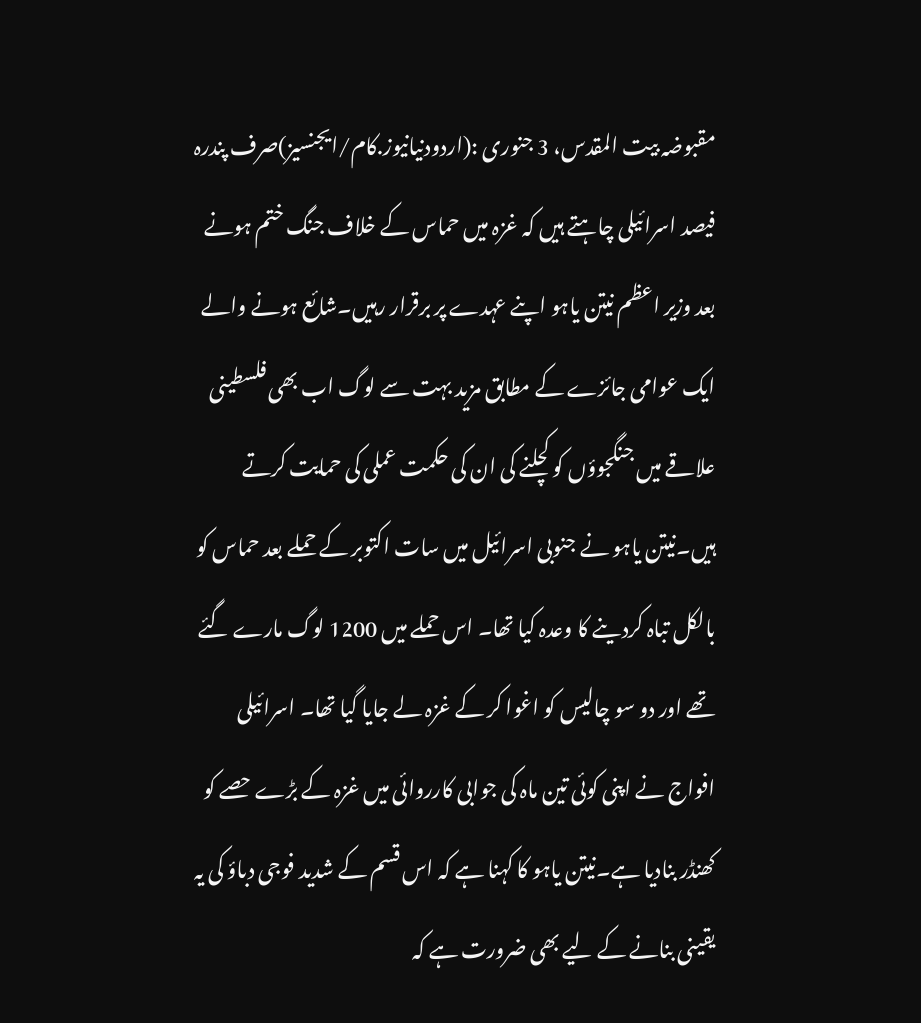مقبوضہ بیت المقدس، 3 جنوری :(اردودنیانیوز.کام/ایجنسیز)صرف پندرہ فیصد اسرائیلی چاہتے ہیں کہ غزہ میں حماس کے خلاف جنگ ختم ہونے بعد وزیر اعظم نیتن یاہو اپنے عہدے پر برقرار رہیں۔شائع ہونے والے ایک عوامی جائزے کے مطابق مزید بہت سے لوگ اب بھی فلسطینی علاقے میں جنگجوؤں کو کچلنے کی ان کی حکمت عملی کی حمایت کرتے ہیں۔نیتن یاہو نے جنوبی اسرائیل میں سات اکتوبر کے حملے بعد حماس کو بالکل تباہ کردینے کا وعدہ کیا تھا۔ اس حملے میں 1200 لوگ مارے گئے تھے اور دو سو چالیس کو اغوا کر کے غزہ لے جایا گیا تھا۔ اسرائیلی افواج نے اپنی کوئی تین ماہ کی جوابی کارروائی میں غزہ کے بڑے حصے کو کھنڈر بنادیا ہے۔نیتن یاہو کا کہنا ہے کہ اس قسم کے شدید فوجی دباؤ کی یہ یقینی بنانے کے لیے بھی ضرورت ہے کہ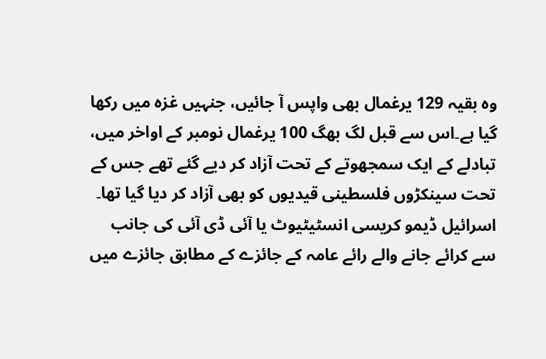وہ بقیہ 129 یرغمال بھی واپس آ جائیں، جنہیں غزہ میں رکھا گیا ہے۔اس سے قبل لگ بھگ 100 یرغمال نومبر کے اواخر میں، تبادلے کے ایک سمجھوتے کے تحت آزاد کر دیے گئے تھے جس کے تحت سینکڑوں فلسطینی قیدیوں کو بھی آزاد کر دیا گیا تھا۔
اسرائیل ڈیمو کریسی انسٹیٹیوٹ یا آئی ڈی آئی کی جانب سے کرائے جانے والے رائے عامہ کے جائزے کے مطابق جائزے میں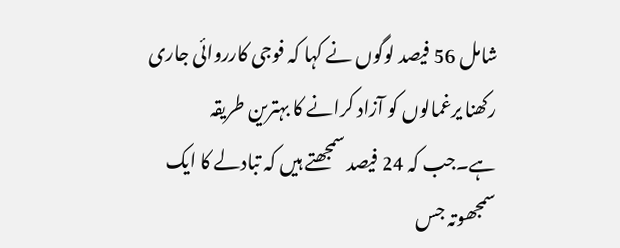شامل 56 فیصد لوگوں نے کہا کہ فوجی کارروائی جاری رکھنا یرغمالوں کو آزاد کرانے کا بہترین طریقہ ہے۔جب کہ 24 فیصد سمجھتے ہیں کہ تبادلے کا ایک سمجھوتہ جس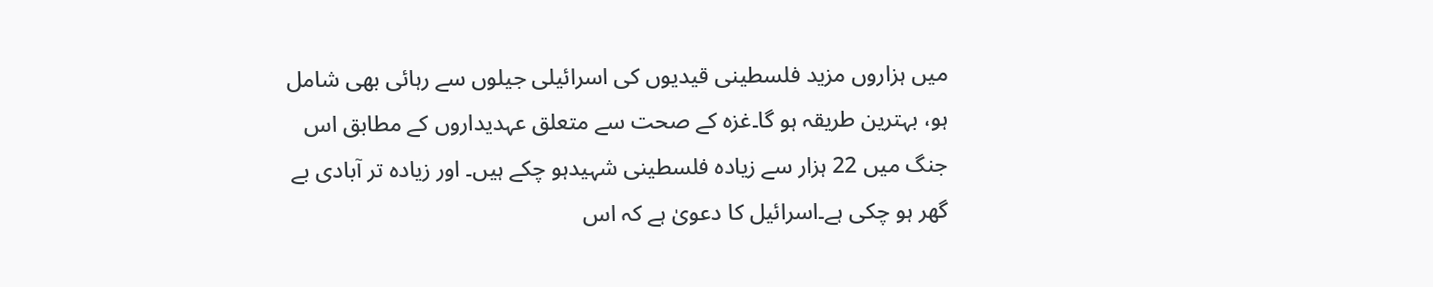میں ہزاروں مزید فلسطینی قیدیوں کی اسرائیلی جیلوں سے رہائی بھی شامل ہو، بہترین طریقہ ہو گا۔غزہ کے صحت سے متعلق عہدیداروں کے مطابق اس جنگ میں 22 ہزار سے زیادہ فلسطینی شہیدہو چکے ہیں۔ اور زیادہ تر آبادی بے گھر ہو چکی ہے۔اسرائیل کا دعویٰ ہے کہ اس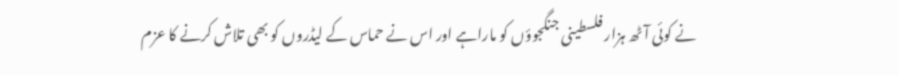نے کوئی آٹھ ہزار فلسطینی جنگجوؤں کو ماراہے اور اس نے حماس کے لیڈروں کو بھی تلاش کرنے کا عزم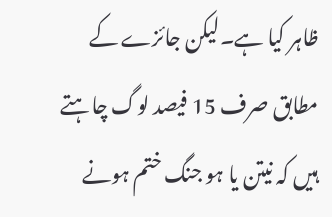ظاہر کیا ہے۔لیکن جائزے کے مطابق صرف 15 فیصد لوگ چاہتے ہیں کہ نیتن یا ہو جنگ ختم ہونے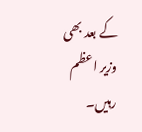کے بعد بھی وزیر اعظم رہیں۔